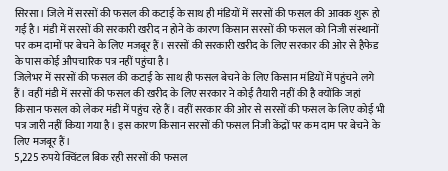सिरसा। जिले में सरसों की फसल की कटाई के साथ ही मंडियों में सरसों की फसल की आवक शुरू हो गई है। मंडी में सरसों की सरकारी खरीद न होने के कारण किसान सरसों की फसल को निजी संस्थानों पर कम दामों पर बेचने के लिए मजबूर हैं। सरसों की सरकारी खरीद के लिए सरकार की ओर से हैफेड के पास कोई औपचारिक पत्र नहीं पहुंचा है।
जिलेभर में सरसों की फसल की कटाई के साथ ही फसल बेचने के लिए किसान मंडियों में पहुंचने लगे हैं। वहीं मंडी में सरसों की फसल की खरीद के लिए सरकार ने कोई तैयारी नहीं की है क्योंकि जहां किसान फसल को लेकर मंडी में पहुंच रहे हैं। वहीं सरकार की ओर से सरसों की फसल के लिए कोई भी पत्र जारी नहीं किया गया है। इस कारण किसान सरसों की फसल निजी केंद्रों पर कम दाम पर बेचने के लिए मजबूर हैं।
5,225 रुपये क्विंटल बिक रही सरसों की फसल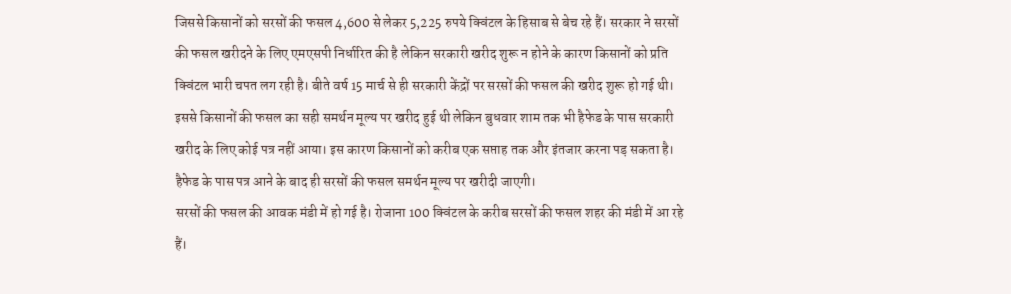जिससे किसानों को सरसों की फसल 4,600 से लेकर 5,225 रुपये क्विंटल के हिसाब से बेच रहे हैं। सरकार ने सरसों की फसल खरीदने के लिए एमएसपी निर्धारित की है लेकिन सरकारी खरीद शुरू न होने के कारण किसानों को प्रति क्विंटल भारी चपत लग रही है। बीते वर्ष 15 मार्च से ही सरकारी केंद्रों पर सरसों की फसल की खरीद शुरू हो गई थी। इससे किसानों की फसल का सही समर्थन मूल्य पर खरीद हुई थी लेकिन बुधवार शाम तक भी हैफेड के पास सरकारी खरीद के लिए कोई पत्र नहीं आया। इस कारण किसानों को करीब एक सप्ताह तक और इंतजार करना पड़ सकता है। हैफेड के पास पत्र आने के बाद ही सरसों की फसल समर्थन मूल्य पर खरीदी जाएगी।
सरसों की फसल की आवक मंडी में हो गई है। रोजाना 100 क्विंटल के करीब सरसों की फसल शहर की मंडी में आ रहे हैं।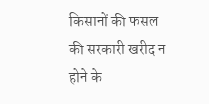किसानों की फसल की सरकारी खरीद न होने के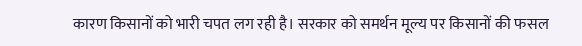कारण किसानों को भारी चपत लग रही है। सरकार को समर्थन मूल्य पर किसानों की फसल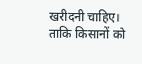खरीदनी चाहिए। ताकि किसानों को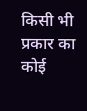किसी भी प्रकार का कोई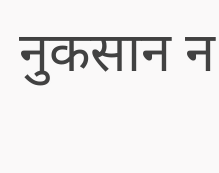नुकसान न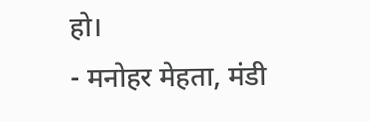हो।
- मनोहर मेहता, मंडी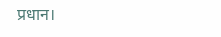प्रधान।